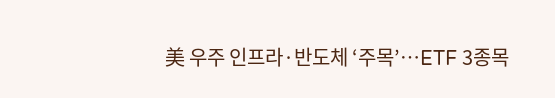美 우주 인프라·반도체 ‘주목’…ETF 3종목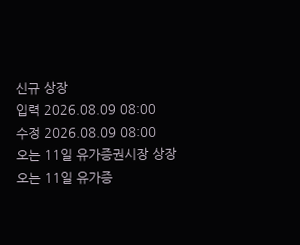신규 상장
입력 2026.08.09 08:00
수정 2026.08.09 08:00
오는 11일 유가증권시장 상장
오는 11일 유가증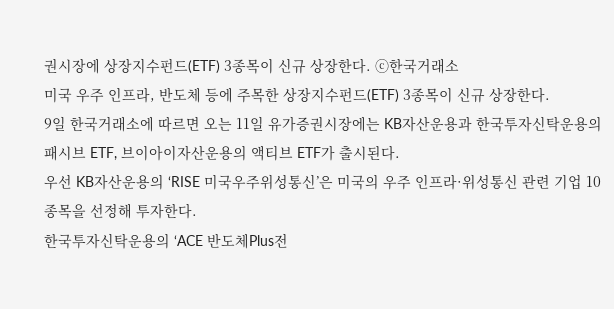권시장에 상장지수펀드(ETF) 3종목이 신규 상장한다. ⓒ한국거래소
미국 우주 인프라, 반도체 등에 주목한 상장지수펀드(ETF) 3종목이 신규 상장한다.
9일 한국거래소에 따르면 오는 11일 유가증권시장에는 KB자산운용과 한국투자신탁운용의 패시브 ETF, 브이아이자산운용의 액티브 ETF가 출시된다.
우선 KB자산운용의 ‘RISE 미국우주위성통신’은 미국의 우주 인프라·위성통신 관련 기업 10종목을 선정해 투자한다.
한국투자신탁운용의 ‘ACE 반도체Plus전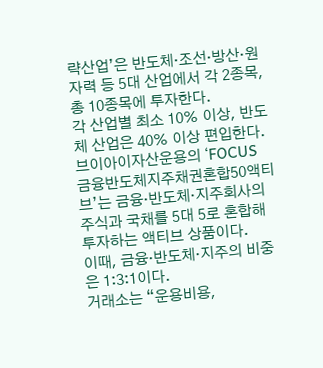략산업’은 반도체·조선·방산·원자력 등 5대 산업에서 각 2종목, 총 10종목에 투자한다.
각 산업별 최소 10% 이상, 반도체 산업은 40% 이상 편입한다.
브이아이자산운용의 ‘FOCUS 금융반도체지주채권혼합50액티브’는 금융·반도체·지주회사의 주식과 국채를 5대 5로 혼합해 투자하는 액티브 상품이다.
이때, 금융·반도체·지주의 비중은 1:3:1이다.
거래소는 “운용비용,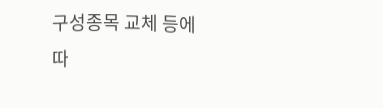구성종목 교체 등에 따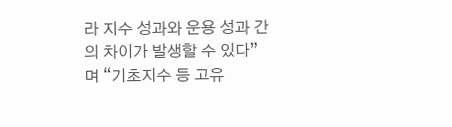라 지수 성과와 운용 성과 간의 차이가 발생할 수 있다”며 “기초지수 등 고유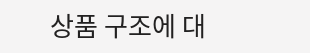상품 구조에 대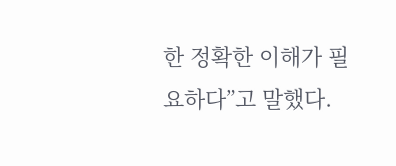한 정확한 이해가 필요하다”고 말했다.